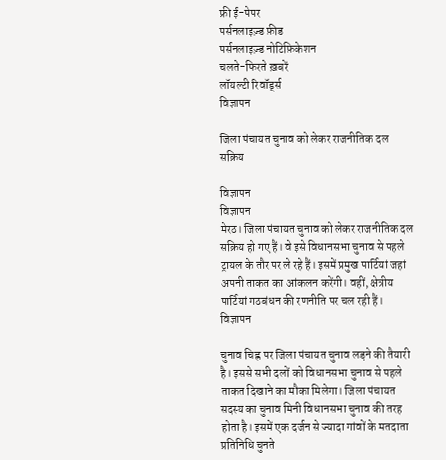फ्री ई-पेपर
पर्सनलाइज़्ड फ़ीड
पर्सनलाइज़्ड नोटिफ़िकेशन
चलते-फिरते ख़बरें
लॉयल्टी रिवॉर्ड्स
विज्ञापन

जिला पंचायत चुनाव को लेकर राजनीतिक दल सक्रिय

विज्ञापन
विज्ञापन
मेरठ। जिला पंचायत चुनाव को लेकर राजनीतिक दल सक्रिय हो गए हैं। वे इसे विधानसभा चुनाव से पहले ट्रायल के तौर पर ले रहे हैं। इसमें प्रमुख पार्टियां जहां अपनी ताकत का आंकलन करेंगी। वहीं, क्षेत्रीय पार्टियां गठबंधन की रणनीति पर चल रही हैं।
विज्ञापन

चुनाव चिह्न पर जिला पंचायत चुनाव लड़ने की तैयारी है। इससे सभी दलों को विधानसभा चुनाव से पहले ताकत दिखाने का मौका मिलेगा। जिला पंचायत सदस्य का चुनाव मिनी विधानसभा चुनाव की तरह होता है। इसमें एक दर्जन से ज्यादा गांवों के मतदाता प्रतिनिधि चुनते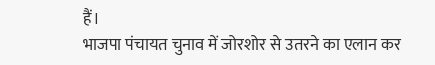हैं।
भाजपा पंचायत चुनाव में जोरशोर से उतरने का एलान कर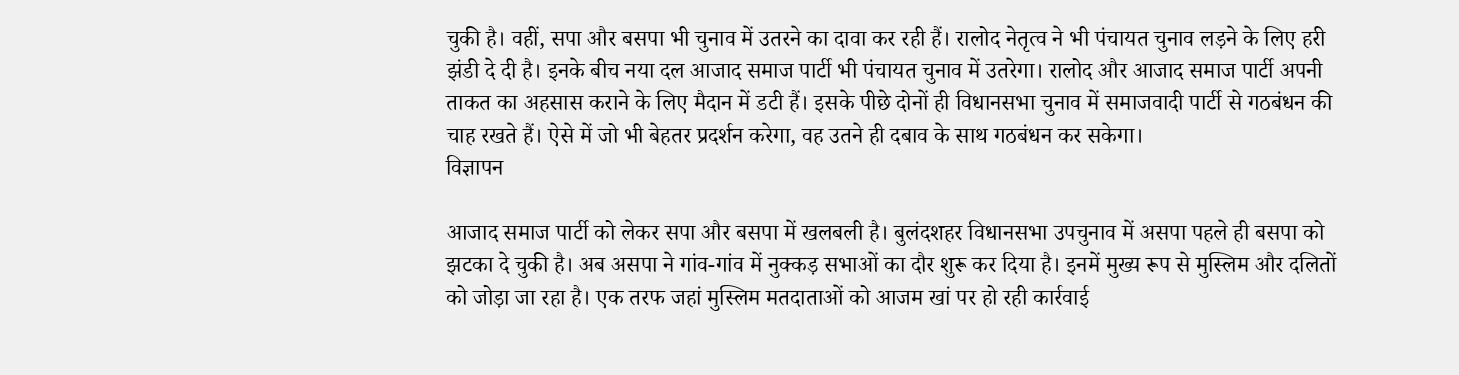चुकी है। वहीं, सपा और बसपा भी चुनाव में उतरने का दावा कर रही हैं। रालोद नेतृत्व ने भी पंचायत चुनाव लड़ने के लिए हरी झंडी दे दी है। इनके बीच नया दल आजाद समाज पार्टी भी पंचायत चुनाव में उतरेगा। रालोद और आजाद समाज पार्टी अपनी ताकत का अहसास कराने के लिए मैदान में डटी हैं। इसके पीछे दोनों ही विधानसभा चुनाव में समाजवादी पार्टी से गठबंधन की चाह रखते हैं। ऐसे में जो भी बेहतर प्रदर्शन करेगा, वह उतने ही दबाव के साथ गठबंधन कर सकेगा।
विज्ञापन

आजाद समाज पार्टी को लेकर सपा और बसपा में खलबली है। बुलंदशहर विधानसभा उपचुनाव में असपा पहले ही बसपा को झटका दे चुकी है। अब असपा ने गांव-गांव में नुक्कड़ सभाओं का दौर शुरू कर दिया है। इनमें मुख्य रूप से मुस्लिम और दलितों को जोड़ा जा रहा है। एक तरफ जहां मुस्लिम मतदाताओं को आजम खां पर हो रही कार्रवाई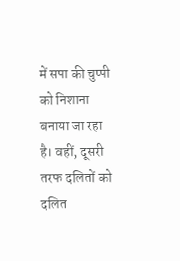में सपा की चुप्पी को निशाना बनाया जा रहा है। वहीं, दूसरी तरफ दलितों को दलित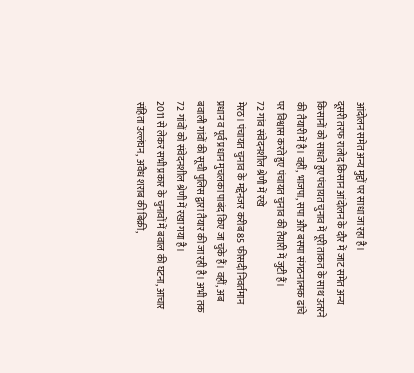आंदोलन समेत अन्य मुद्दों पर साधा जा रहा है।
दूसरी तरफ रालोद किसान आंदोलन के दौर में जाट समेत अन्य किसानों को साधते हुए पंचायत चुनाव में पूरी ताकत के साथ उतरने की तैयारी में है। वहीं, भाजपा, सपा और बसपा संगठनात्मक ढांचे पर विश्वास करते हुए पंचायत चुनाव की तैयारी में जुटी हैं।
72 गांव संवेदनशील श्रेणी में रखे
मेरठ। पंचायत चुनाव के मद्देनजर करीब 85 फीसदी निवर्तमान प्रधान व पूर्व प्रधान मुचलका पाबंद किए जा चुके हैं। वहीं, अब बवाली गांवों की सूची पुलिस द्वारा तैयार की जा रही है। अभी तक 72 गांवों को संवेदनशील श्रेणी में रखा गया है।
2011 से लेकर सभी प्रकार के चुनावों में बवाल की घटना, आचार संहिता उल्लंघन, अवैध शराब की बिक्री,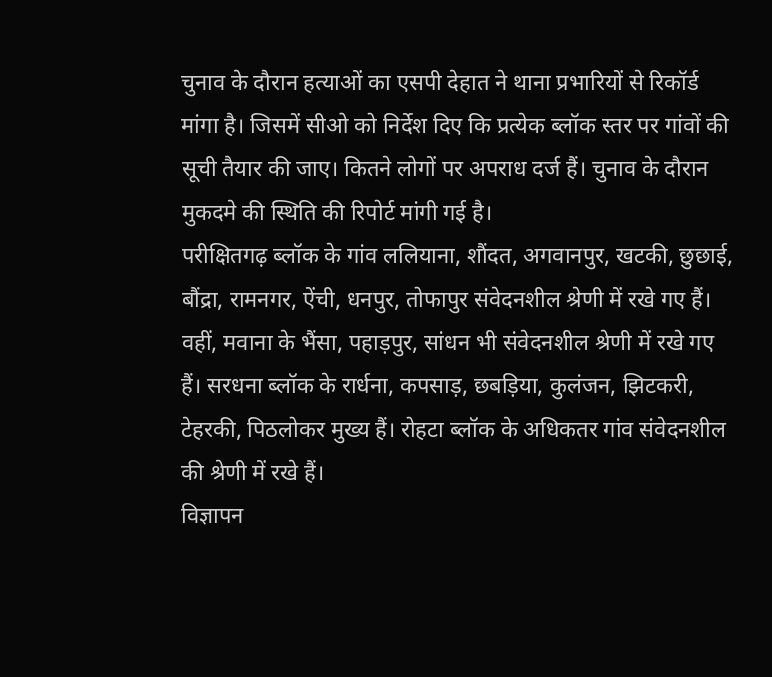चुनाव के दौरान हत्याओं का एसपी देहात ने थाना प्रभारियों से रिकॉर्ड मांगा है। जिसमें सीओ को निर्देश दिए कि प्रत्येक ब्लॉक स्तर पर गांवों की सूची तैयार की जाए। कितने लोगों पर अपराध दर्ज हैं। चुनाव के दौरान मुकदमे की स्थिति की रिपोर्ट मांगी गई है।
परीक्षितगढ़ ब्लॉक के गांव ललियाना, शौंदत, अगवानपुर, खटकी, छुछाई, बौंद्रा, रामनगर, ऐंची, धनपुर, तोफापुर संवेदनशील श्रेणी में रखे गए हैं। वहीं, मवाना के भैंसा, पहाड़पुर, सांधन भी संवेदनशील श्रेणी में रखे गए हैं। सरधना ब्लॉक के रार्धना, कपसाड़, छबड़िया, कुलंजन, झिटकरी, टेहरकी, पिठलोकर मुख्य हैं। रोहटा ब्लॉक के अधिकतर गांव संवेदनशील की श्रेणी में रखे हैं।
विज्ञापन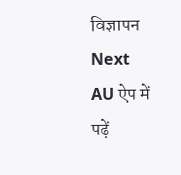विज्ञापन
Next
AU ऐप में पढ़ें